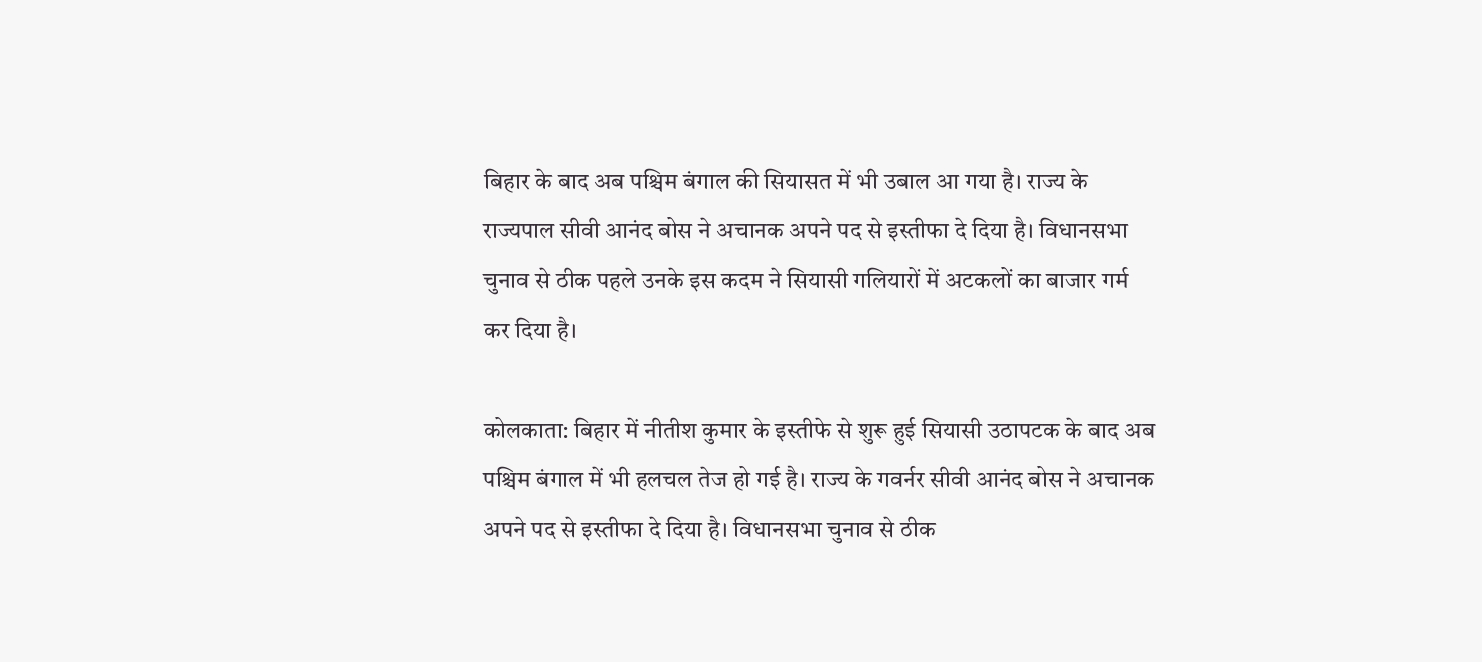बिहार के बाद अब पश्चिम बंगाल की सियासत में भी उबाल आ गया है। राज्य के राज्यपाल सीवी आनंद बोस ने अचानक अपने पद से इस्तीफा दे दिया है। विधानसभा चुनाव से ठीक पहले उनके इस कदम ने सियासी गलियारों में अटकलों का बाजार गर्म कर दिया है।

कोलकाता: बिहार में नीतीश कुमार के इस्तीफे से शुरू हुई सियासी उठापटक के बाद अब पश्चिम बंगाल में भी हलचल तेज हो गई है। राज्य के गवर्नर सीवी आनंद बोस ने अचानक अपने पद से इस्तीफा दे दिया है। विधानसभा चुनाव से ठीक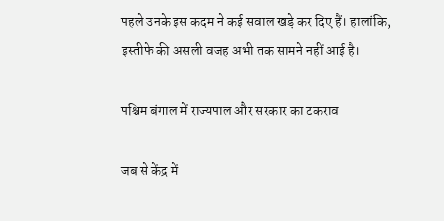पहले उनके इस कदम ने कई सवाल खड़े कर दिए हैं। हालांकि, इस्तीफे की असली वजह अभी तक सामने नहीं आई है।

पश्चिम बंगाल में राज्यपाल और सरकार का टकराव

जब से केंद्र में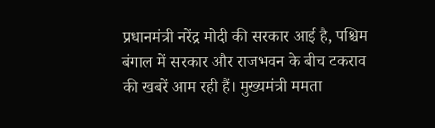प्रधानमंत्री नरेंद्र मोदी की सरकार आई है, पश्चिम बंगाल में सरकार और राजभवन के बीच टकराव की खबरें आम रही हैं। मुख्यमंत्री ममता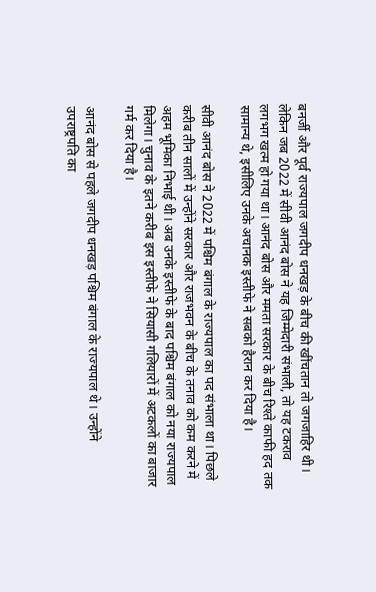बनर्जी और पूर्व राज्यपाल जगदीप धनखड़ के बीच की खींचतान तो जगजाहिर थी। लेकिन जब 2022 में सीवी आनंद बोस ने यह जिम्मेदारी संभाली, तो यह टकराव लगभग खत्म हो गया था। आनंद बोस और ममता सरकार के बीच रिश्ते काफी हद तक सामान्य थे, इसीलिए उनके अचानक इस्तीफे ने सबको हैरान कर दिया है।

सीवी आनंद बोस ने 2022 में पश्चिम बंगाल के राज्यपाल का पद संभाला था। पिछले करीब तीन सालों में उन्होंने सरकार और राजभवन के बीच के तनाव को कम करने में अहम भूमिका निभाई थी। अब उनके इस्तीफे के बाद पश्चिम बंगाल को नया राज्यपाल मिलेगा। चुनाव के इतने करीब इस इस्तीफे ने सियासी गलियारों में अटकलों का बाजार गर्म कर दिया है।

आनंद बोस से पहले जगदीप धनखड़ पश्चिम बंगाल के राज्यपाल थे। उन्होंने उपराष्ट्रपति का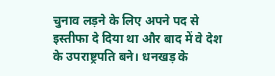चुनाव लड़ने के लिए अपने पद से इस्तीफा दे दिया था और बाद में वे देश के उपराष्ट्रपति बने। धनखड़ के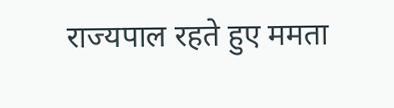राज्यपाल रहते हुए ममता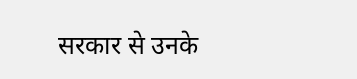सरकार से उनके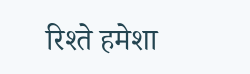रिश्ते हमेशा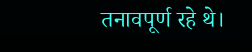तनावपूर्ण रहे थे।